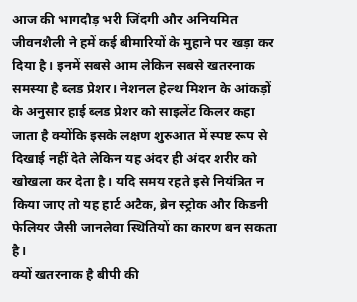आज की भागदौड़ भरी जिंदगी और अनियमित जीवनशैली ने हमें कई बीमारियों के मुहाने पर खड़ा कर दिया है। इनमें सबसे आम लेकिन सबसे खतरनाक समस्या है ब्लड प्रेशर। नेशनल हेल्थ मिशन के आंकड़ों के अनुसार हाई ब्लड प्रेशर को साइलेंट किलर कहा जाता है क्योंकि इसके लक्षण शुरुआत में स्पष्ट रूप से दिखाई नहीं देते लेकिन यह अंदर ही अंदर शरीर को खोखला कर देता है। यदि समय रहते इसे नियंत्रित न किया जाए तो यह हार्ट अटैक, ब्रेन स्ट्रोक और किडनी फेलियर जैसी जानलेवा स्थितियों का कारण बन सकता है।
क्यों खतरनाक है बीपी की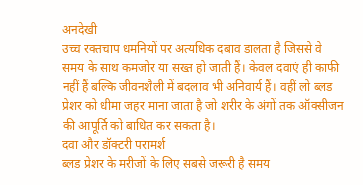अनदेखी
उच्च रक्तचाप धमनियों पर अत्यधिक दबाव डालता है जिससे वे समय के साथ कमजोर या सख्त हो जाती हैं। केवल दवाएं ही काफी नहीं हैं बल्कि जीवनशैली में बदलाव भी अनिवार्य हैं। वहीं लो ब्लड प्रेशर को धीमा जहर माना जाता है जो शरीर के अंगों तक ऑक्सीजन की आपूर्ति को बाधित कर सकता है।
दवा और डॉक्टरी परामर्श
ब्लड प्रेशर के मरीजों के लिए सबसे जरूरी है समय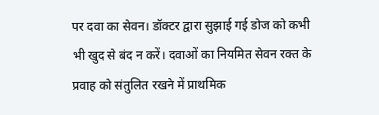पर दवा का सेवन। डॉक्टर द्वारा सुझाई गई डोज को कभी भी खुद से बंद न करें। दवाओं का नियमित सेवन रक्त के प्रवाह को संतुलित रखने में प्राथमिक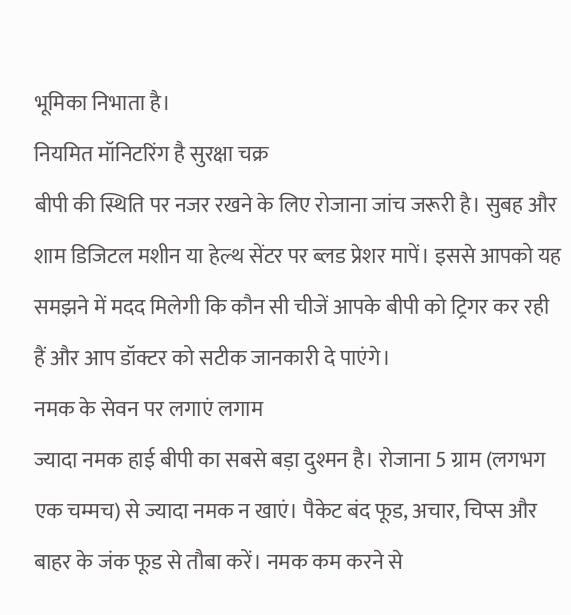भूमिका निभाता है।
नियमित मॉनिटरिंग है सुरक्षा चक्र
बीपी की स्थिति पर नजर रखने के लिए रोजाना जांच जरूरी है। सुबह और शाम डिजिटल मशीन या हेल्थ सेंटर पर ब्लड प्रेशर मापें। इससे आपको यह समझने में मदद मिलेगी कि कौन सी चीजें आपके बीपी को ट्रिगर कर रही हैं और आप डॉक्टर को सटीक जानकारी दे पाएंगे।
नमक के सेवन पर लगाएं लगाम
ज्यादा नमक हाई बीपी का सबसे बड़ा दुश्मन है। रोजाना 5 ग्राम (लगभग एक चम्मच) से ज्यादा नमक न खाएं। पैकेट बंद फूड, अचार, चिप्स और बाहर के जंक फूड से तौबा करें। नमक कम करने से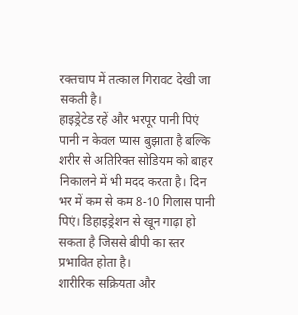रक्तचाप में तत्काल गिरावट देखी जा सकती है।
हाइड्रेटेड रहें और भरपूर पानी पिएं
पानी न केवल प्यास बुझाता है बल्कि शरीर से अतिरिक्त सोडियम को बाहर निकालने में भी मदद करता है। दिन भर में कम से कम 8-10 गिलास पानी पिएं। डिहाइड्रेशन से खून गाढ़ा हो सकता है जिससे बीपी का स्तर प्रभावित होता है।
शारीरिक सक्रियता और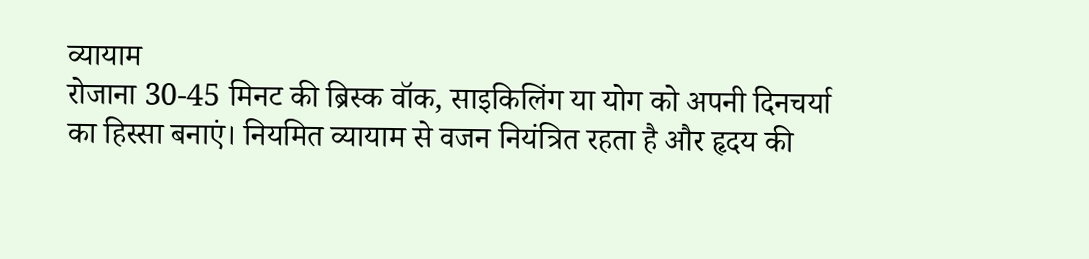व्यायाम
रोजाना 30-45 मिनट की ब्रिस्क वॉक, साइकिलिंग या योग को अपनी दिनचर्या का हिस्सा बनाएं। नियमित व्यायाम से वजन नियंत्रित रहता है और हृदय की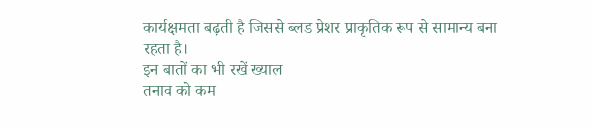कार्यक्षमता बढ़ती है जिससे ब्लड प्रेशर प्राकृतिक रूप से सामान्य बना रहता है।
इन बातों का भी रखें ख्याल
तनाव को कम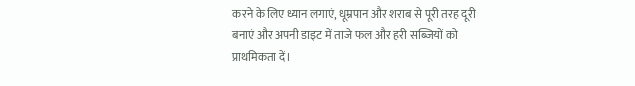करने के लिए ध्यान लगाएं, धूम्रपान और शराब से पूरी तरह दूरी बनाएं और अपनी डाइट में ताजे फल और हरी सब्जियों को प्राथमिकता दें।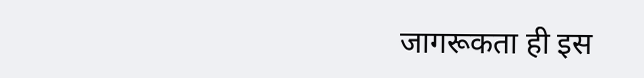जागरूकता ही इस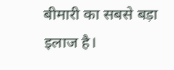बीमारी का सबसे बड़ा इलाज है।